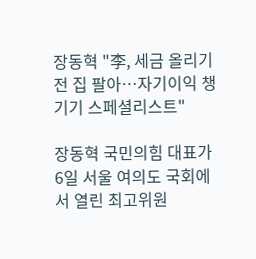장동혁 "李, 세금 올리기 전 집 팔아…자기이익 챙기기 스페셜리스트"

장동혁 국민의힘 대표가 6일 서울 여의도 국회에서 열린 최고위원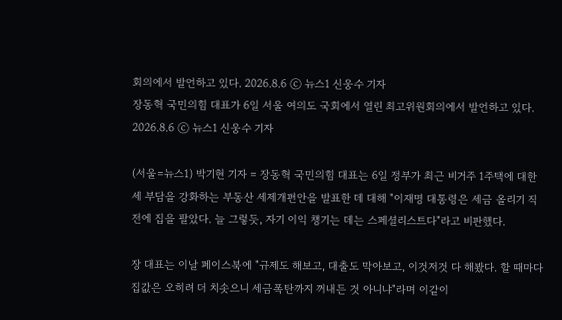회의에서 발언하고 있다. 2026.8.6 ⓒ 뉴스1 신웅수 기자
장동혁 국민의힘 대표가 6일 서울 여의도 국회에서 열린 최고위원회의에서 발언하고 있다. 2026.8.6 ⓒ 뉴스1 신웅수 기자

(서울=뉴스1) 박기현 기자 = 장동혁 국민의힘 대표는 6일 정부가 최근 비거주 1주택에 대한 세 부담을 강화하는 부동산 세제개편안을 발표한 데 대해 "이재명 대통령은 세금 올리기 직전에 집을 팔았다. 늘 그렇듯, 자기 이익 챙기는 데는 스페셜리스트다"라고 비판했다.

장 대표는 이날 페이스북에 "규제도 해보고, 대출도 막아보고, 이것저것 다 해봤다. 할 때마다 집값은 오히려 더 치솟으니 세금폭탄까지 꺼내든 것 아니냐"라며 이같이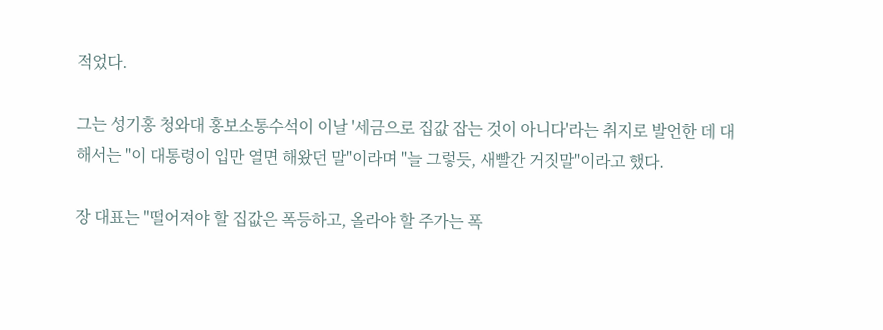적었다.

그는 성기홍 청와대 홍보소통수석이 이날 '세금으로 집값 잡는 것이 아니다'라는 취지로 발언한 데 대해서는 "이 대통령이 입만 열면 해왔던 말"이라며 "늘 그렇듯, 새빨간 거짓말"이라고 했다.

장 대표는 "떨어져야 할 집값은 폭등하고, 올라야 할 주가는 폭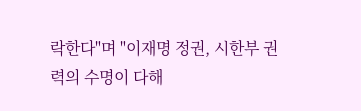락한다"며 "이재명 정권, 시한부 권력의 수명이 다해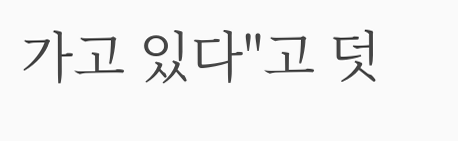가고 있다"고 덧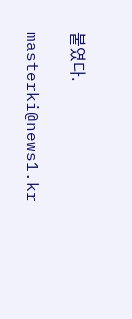붙였다.

masterki@news1.kr